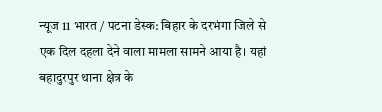न्यूज 11 भारत / पटना डेस्क: बिहार के दरभंगा जिले से एक दिल दहला देने वाला मामला सामने आया है। यहां बहादुरपुर थाना क्षेत्र के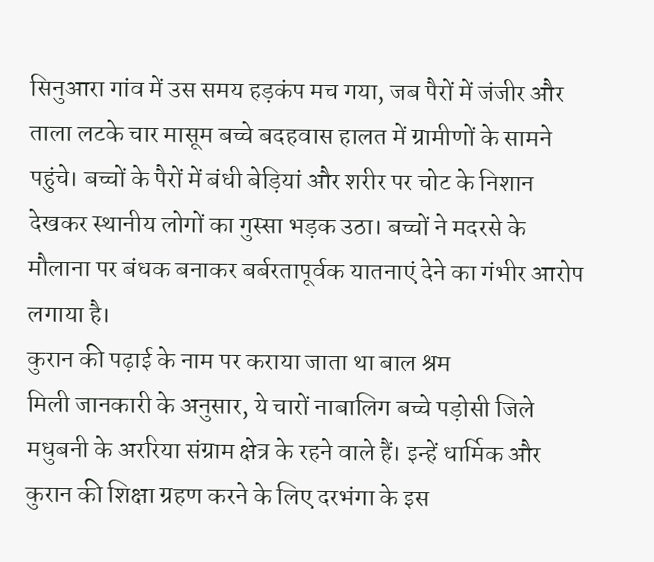सिनुआरा गांव में उस समय हड़कंप मच गया, जब पैरों में जंजीर और ताला लटके चार मासूम बच्चे बदहवास हालत में ग्रामीणों के सामने पहुंचे। बच्चों के पैरों में बंधी बेड़ियां और शरीर पर चोट के निशान देखकर स्थानीय लोगों का गुस्सा भड़क उठा। बच्चों ने मदरसे के मौलाना पर बंधक बनाकर बर्बरतापूर्वक यातनाएं देने का गंभीर आरोप लगाया है।
कुरान की पढ़ाई के नाम पर कराया जाता था बाल श्रम
मिली जानकारी के अनुसार, ये चारों नाबालिग बच्चे पड़ोसी जिले मधुबनी के अररिया संग्राम क्षेत्र के रहने वाले हैं। इन्हें धार्मिक और कुरान की शिक्षा ग्रहण करने के लिए दरभंगा के इस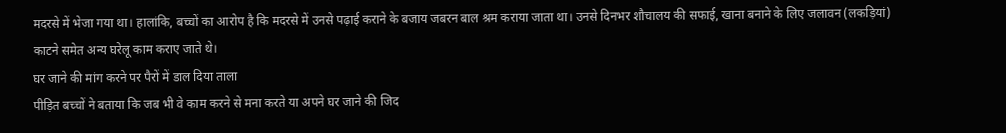मदरसे में भेजा गया था। हालांकि, बच्चों का आरोप है कि मदरसे में उनसे पढ़ाई कराने के बजाय जबरन बाल श्रम कराया जाता था। उनसे दिनभर शौचालय की सफाई, खाना बनाने के लिए जलावन (लकड़ियां) काटने समेत अन्य घरेलू काम कराए जाते थे।
घर जाने की मांग करने पर पैरों में डाल दिया ताला
पीड़ित बच्चों ने बताया कि जब भी वे काम करने से मना करते या अपने घर जाने की जिद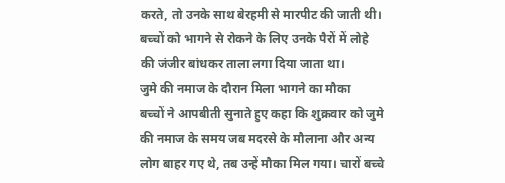करते, तो उनके साथ बेरहमी से मारपीट की जाती थी। बच्चों को भागने से रोकने के लिए उनके पैरों में लोहे की जंजीर बांधकर ताला लगा दिया जाता था।
जुमे की नमाज के दौरान मिला भागने का मौका
बच्चों ने आपबीती सुनाते हुए कहा कि शुक्रवार को जुमे की नमाज के समय जब मदरसे के मौलाना और अन्य लोग बाहर गए थे, तब उन्हें मौका मिल गया। चारों बच्चे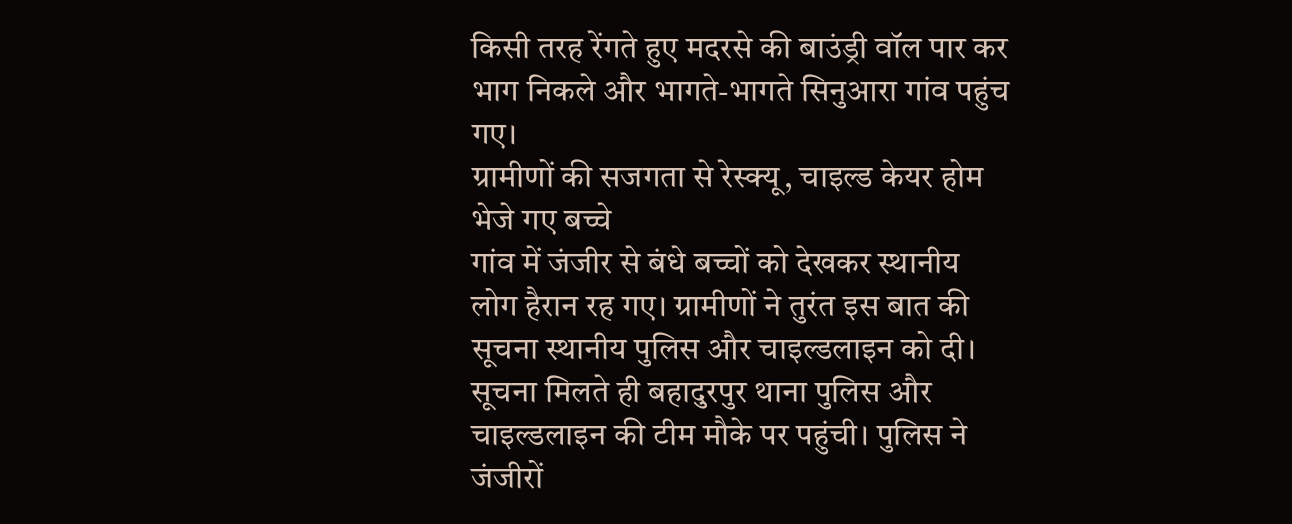किसी तरह रेंगते हुए मदरसे की बाउंड्री वॉल पार कर भाग निकले और भागते-भागते सिनुआरा गांव पहुंच गए।
ग्रामीणों की सजगता से रेस्क्यू, चाइल्ड केयर होम भेजे गए बच्चे
गांव में जंजीर से बंधे बच्चों को देखकर स्थानीय लोग हैरान रह गए। ग्रामीणों ने तुरंत इस बात की सूचना स्थानीय पुलिस और चाइल्डलाइन को दी। सूचना मिलते ही बहादुरपुर थाना पुलिस और चाइल्डलाइन की टीम मौके पर पहुंची। पुलिस ने जंजीरों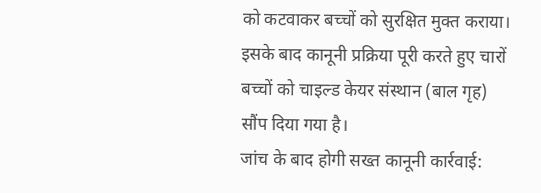को कटवाकर बच्चों को सुरक्षित मुक्त कराया। इसके बाद कानूनी प्रक्रिया पूरी करते हुए चारों बच्चों को चाइल्ड केयर संस्थान (बाल गृह) सौंप दिया गया है।
जांच के बाद होगी सख्त कानूनी कार्रवाई: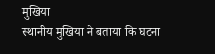मुखिया
स्थानीय मुखिया ने बताया कि घटना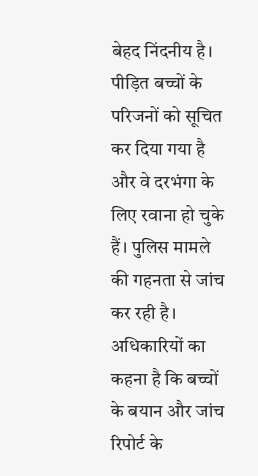बेहद निंदनीय है। पीड़ित बच्चों के परिजनों को सूचित कर दिया गया है और वे दरभंगा के लिए रवाना हो चुके हैं। पुलिस मामले की गहनता से जांच कर रही है। अधिकारियों का कहना है कि बच्चों के बयान और जांच रिपोर्ट के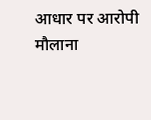आधार पर आरोपी मौलाना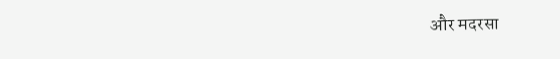और मदरसा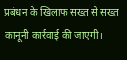प्रबंधन के खिलाफ सख्त से सख्त कानूनी कार्रवाई की जाएगी।